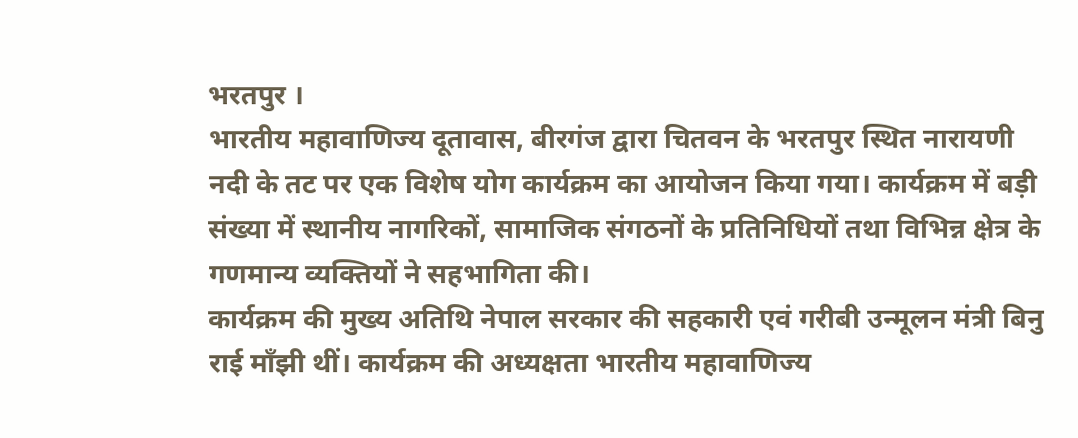भरतपुर ।
भारतीय महावाणिज्य दूतावास, बीरगंज द्वारा चितवन के भरतपुर स्थित नारायणी नदी के तट पर एक विशेष योग कार्यक्रम का आयोजन किया गया। कार्यक्रम में बड़ी संख्या में स्थानीय नागरिकों, सामाजिक संगठनों के प्रतिनिधियों तथा विभिन्न क्षेत्र के गणमान्य व्यक्तियों ने सहभागिता की।
कार्यक्रम की मुख्य अतिथि नेपाल सरकार की सहकारी एवं गरीबी उन्मूलन मंत्री बिनु राई माँझी थीं। कार्यक्रम की अध्यक्षता भारतीय महावाणिज्य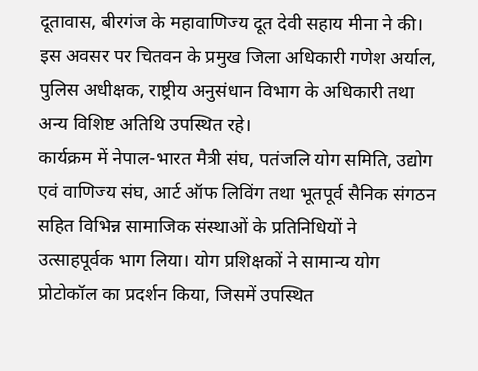दूतावास, बीरगंज के महावाणिज्य दूत देवी सहाय मीना ने की।
इस अवसर पर चितवन के प्रमुख जिला अधिकारी गणेश अर्याल, पुलिस अधीक्षक, राष्ट्रीय अनुसंधान विभाग के अधिकारी तथा अन्य विशिष्ट अतिथि उपस्थित रहे।
कार्यक्रम में नेपाल-भारत मैत्री संघ, पतंजलि योग समिति, उद्योग एवं वाणिज्य संघ, आर्ट ऑफ लिविंग तथा भूतपूर्व सैनिक संगठन सहित विभिन्न सामाजिक संस्थाओं के प्रतिनिधियों ने उत्साहपूर्वक भाग लिया। योग प्रशिक्षकों ने सामान्य योग प्रोटोकॉल का प्रदर्शन किया, जिसमें उपस्थित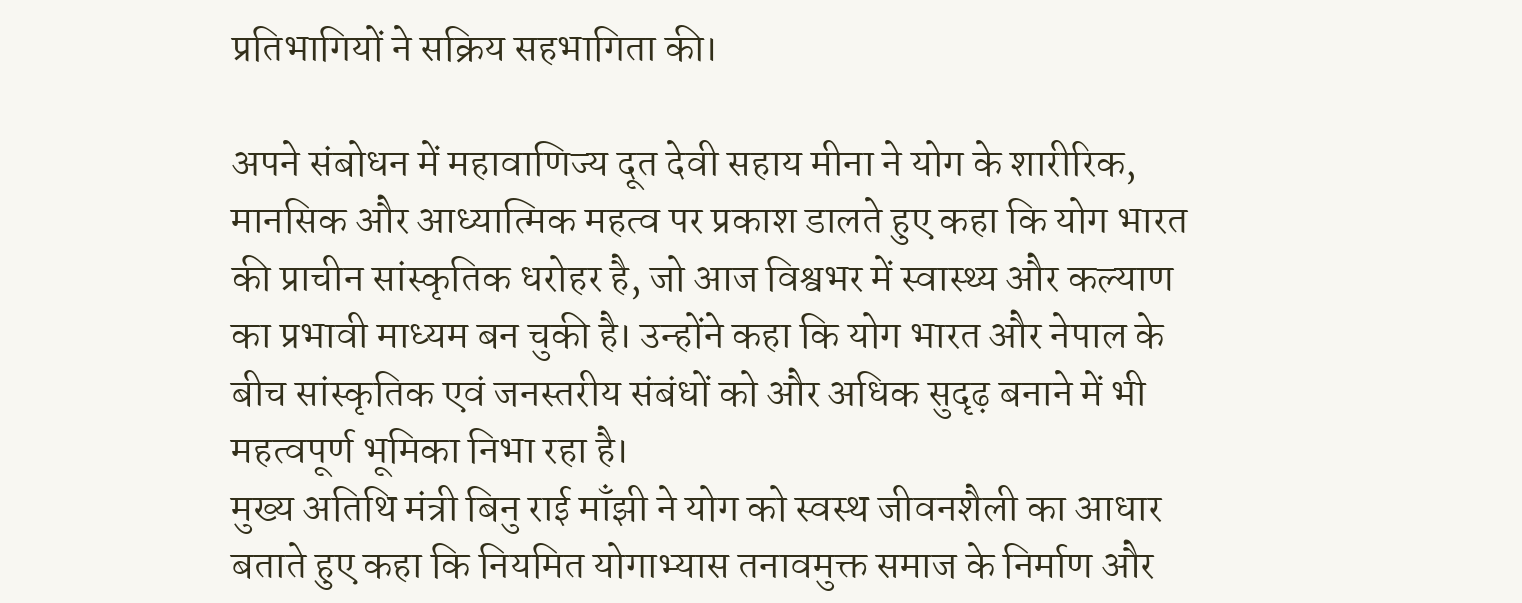प्रतिभागियों ने सक्रिय सहभागिता की।

अपने संबोधन में महावाणिज्य दूत देवी सहाय मीना ने योग के शारीरिक, मानसिक और आध्यात्मिक महत्व पर प्रकाश डालते हुए कहा कि योग भारत की प्राचीन सांस्कृतिक धरोहर है, जो आज विश्वभर में स्वास्थ्य और कल्याण का प्रभावी माध्यम बन चुकी है। उन्होंने कहा कि योग भारत और नेपाल के बीच सांस्कृतिक एवं जनस्तरीय संबंधों को और अधिक सुदृढ़ बनाने में भी महत्वपूर्ण भूमिका निभा रहा है।
मुख्य अतिथि मंत्री बिनु राई माँझी ने योग को स्वस्थ जीवनशैली का आधार बताते हुए कहा कि नियमित योगाभ्यास तनावमुक्त समाज के निर्माण और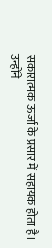सकारात्मक ऊर्जा के प्रसार में सहायक होता है। उन्होंने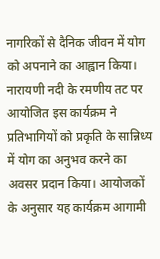नागरिकों से दैनिक जीवन में योग को अपनाने का आह्वान किया।
नारायणी नदी के रमणीय तट पर आयोजित इस कार्यक्रम ने प्रतिभागियों को प्रकृति के सान्निध्य में योग का अनुभव करने का अवसर प्रदान किया। आयोजकों के अनुसार यह कार्यक्रम आगामी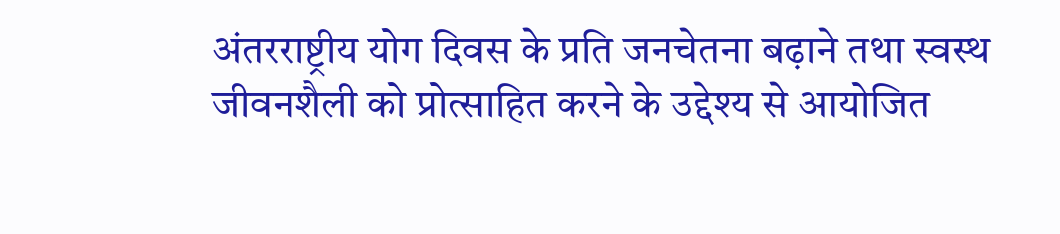अंतरराष्ट्रीय योग दिवस के प्रति जनचेतना बढ़ाने तथा स्वस्थ जीवनशैली को प्रोत्साहित करने के उद्देश्य से आयोजित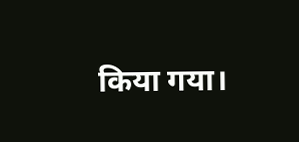किया गया।